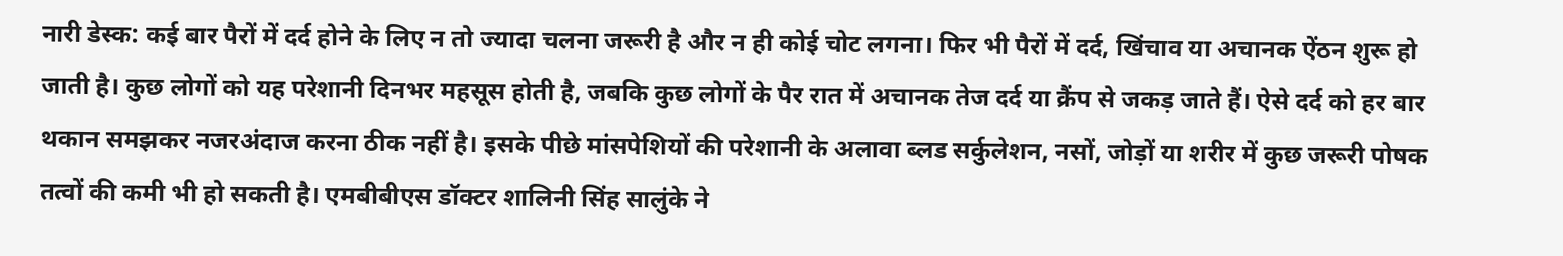नारी डेस्क: कई बार पैरों में दर्द होने के लिए न तो ज्यादा चलना जरूरी है और न ही कोई चोट लगना। फिर भी पैरों में दर्द, खिंचाव या अचानक ऐंठन शुरू हो जाती है। कुछ लोगों को यह परेशानी दिनभर महसूस होती है, जबकि कुछ लोगों के पैर रात में अचानक तेज दर्द या क्रैंप से जकड़ जाते हैं। ऐसे दर्द को हर बार थकान समझकर नजरअंदाज करना ठीक नहीं है। इसके पीछे मांसपेशियों की परेशानी के अलावा ब्लड सर्कुलेशन, नसों, जोड़ों या शरीर में कुछ जरूरी पोषक तत्वों की कमी भी हो सकती है। एमबीबीएस डॉक्टर शालिनी सिंह सालुंके ने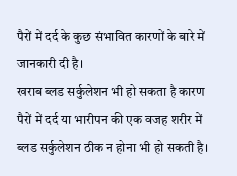पैरों में दर्द के कुछ संभावित कारणों के बारे में जानकारी दी है।
खराब ब्लड सर्कुलेशन भी हो सकता है कारण
पैरों में दर्द या भारीपन की एक वजह शरीर में ब्लड सर्कुलेशन ठीक न होना भी हो सकती है।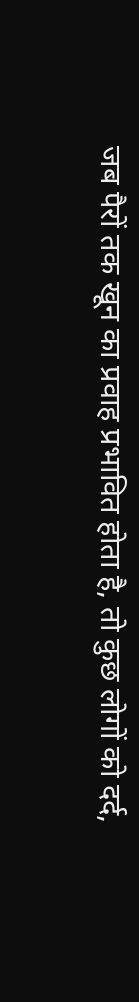जब पैरों तक खून का प्रवाह प्रभावित होता है, तो कुछ लोगों को दर्द,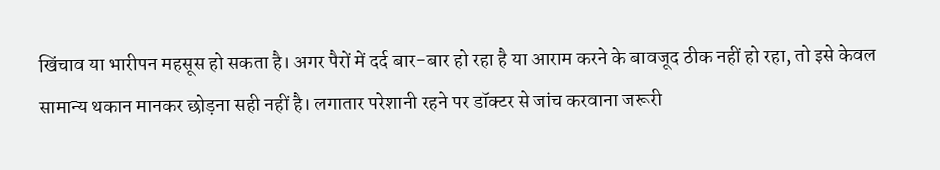खिंचाव या भारीपन महसूस हो सकता है। अगर पैरों में दर्द बार-बार हो रहा है या आराम करने के बावजूद ठीक नहीं हो रहा, तो इसे केवल सामान्य थकान मानकर छोड़ना सही नहीं है। लगातार परेशानी रहने पर डॉक्टर से जांच करवाना जरूरी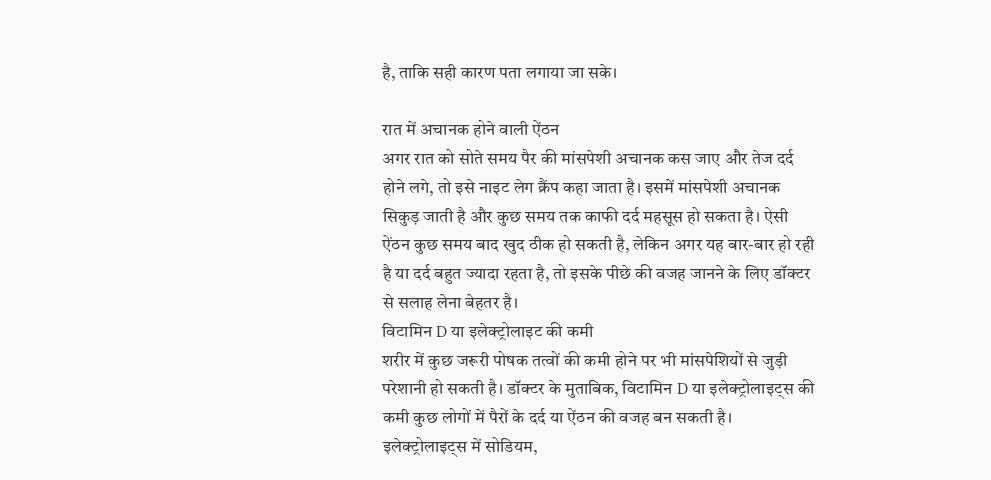है, ताकि सही कारण पता लगाया जा सके।

रात में अचानक होने वाली ऐंठन
अगर रात को सोते समय पैर की मांसपेशी अचानक कस जाए और तेज दर्द होने लगे, तो इसे नाइट लेग क्रैंप कहा जाता है। इसमें मांसपेशी अचानक सिकुड़ जाती है और कुछ समय तक काफी दर्द महसूस हो सकता है। ऐसी ऐंठन कुछ समय बाद खुद ठीक हो सकती है, लेकिन अगर यह बार-बार हो रही है या दर्द बहुत ज्यादा रहता है, तो इसके पीछे की वजह जानने के लिए डॉक्टर से सलाह लेना बेहतर है।
विटामिन D या इलेक्ट्रोलाइट की कमी
शरीर में कुछ जरूरी पोषक तत्वों की कमी होने पर भी मांसपेशियों से जुड़ी परेशानी हो सकती है। डॉक्टर के मुताबिक, विटामिन D या इलेक्ट्रोलाइट्स की कमी कुछ लोगों में पैरों के दर्द या ऐंठन की वजह बन सकती है।
इलेक्ट्रोलाइट्स में सोडियम,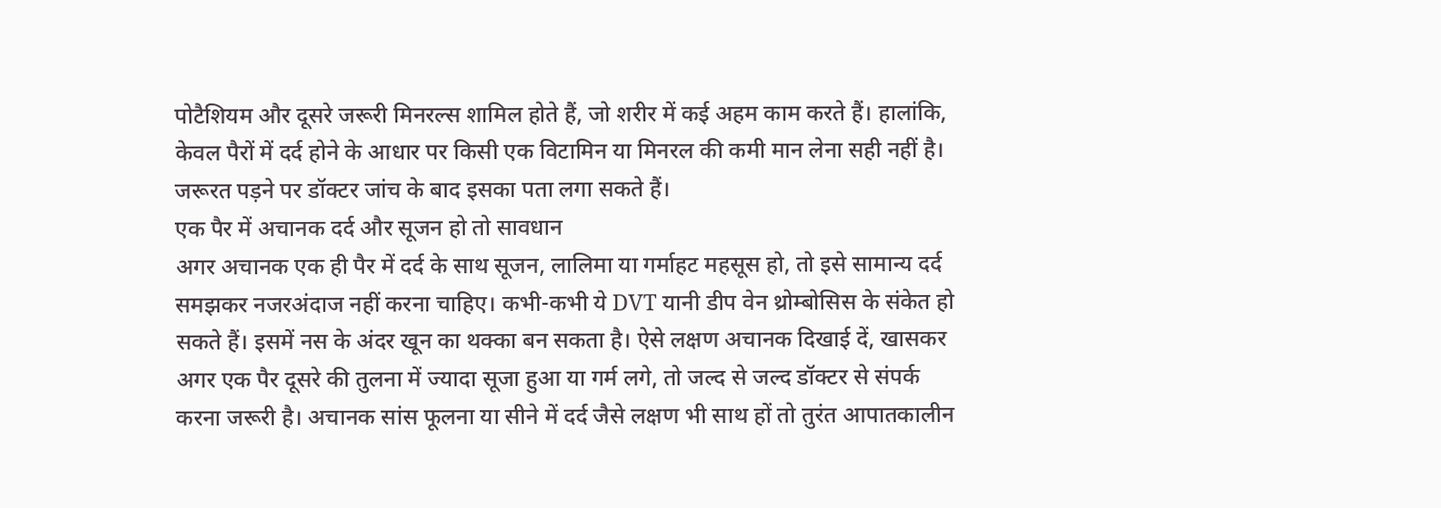पोटैशियम और दूसरे जरूरी मिनरल्स शामिल होते हैं, जो शरीर में कई अहम काम करते हैं। हालांकि, केवल पैरों में दर्द होने के आधार पर किसी एक विटामिन या मिनरल की कमी मान लेना सही नहीं है। जरूरत पड़ने पर डॉक्टर जांच के बाद इसका पता लगा सकते हैं।
एक पैर में अचानक दर्द और सूजन हो तो सावधान
अगर अचानक एक ही पैर में दर्द के साथ सूजन, लालिमा या गर्माहट महसूस हो, तो इसे सामान्य दर्द समझकर नजरअंदाज नहीं करना चाहिए। कभी-कभी ये DVT यानी डीप वेन थ्रोम्बोसिस के संकेत हो सकते हैं। इसमें नस के अंदर खून का थक्का बन सकता है। ऐसे लक्षण अचानक दिखाई दें, खासकर अगर एक पैर दूसरे की तुलना में ज्यादा सूजा हुआ या गर्म लगे, तो जल्द से जल्द डॉक्टर से संपर्क करना जरूरी है। अचानक सांस फूलना या सीने में दर्द जैसे लक्षण भी साथ हों तो तुरंत आपातकालीन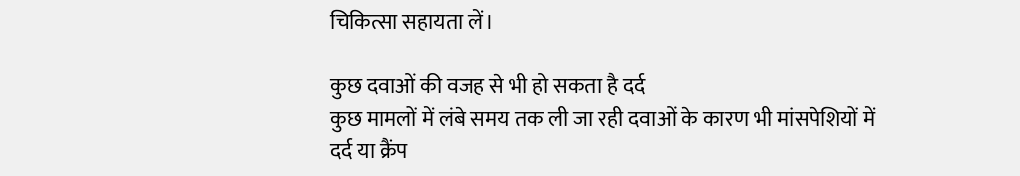चिकित्सा सहायता लें।

कुछ दवाओं की वजह से भी हो सकता है दर्द
कुछ मामलों में लंबे समय तक ली जा रही दवाओं के कारण भी मांसपेशियों में दर्द या क्रैंप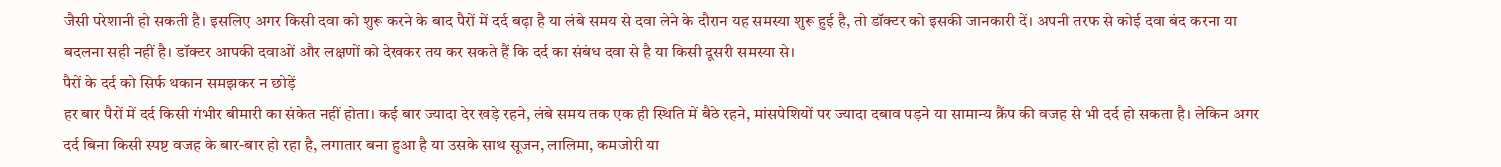जैसी परेशानी हो सकती है। इसलिए अगर किसी दवा को शुरू करने के बाद पैरों में दर्द बढ़ा है या लंबे समय से दवा लेने के दौरान यह समस्या शुरू हुई है, तो डॉक्टर को इसकी जानकारी दें। अपनी तरफ से कोई दवा बंद करना या बदलना सही नहीं है। डॉक्टर आपकी दवाओं और लक्षणों को देखकर तय कर सकते हैं कि दर्द का संबंध दवा से है या किसी दूसरी समस्या से।
पैरों के दर्द को सिर्फ थकान समझकर न छोड़ें
हर बार पैरों में दर्द किसी गंभीर बीमारी का संकेत नहीं होता। कई बार ज्यादा देर खड़े रहने, लंबे समय तक एक ही स्थिति में बैठे रहने, मांसपेशियों पर ज्यादा दबाव पड़ने या सामान्य क्रैंप की वजह से भी दर्द हो सकता है। लेकिन अगर दर्द बिना किसी स्पष्ट वजह के बार-बार हो रहा है, लगातार बना हुआ है या उसके साथ सूजन, लालिमा, कमजोरी या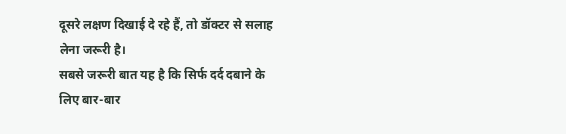दूसरे लक्षण दिखाई दे रहे हैं, तो डॉक्टर से सलाह लेना जरूरी है।
सबसे जरूरी बात यह है कि सिर्फ दर्द दबाने के लिए बार-बार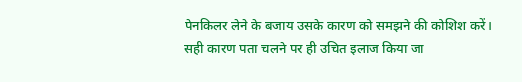पेनकिलर लेने के बजाय उसके कारण को समझने की कोशिश करें। सही कारण पता चलने पर ही उचित इलाज किया जा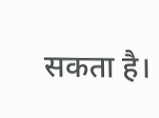सकता है।